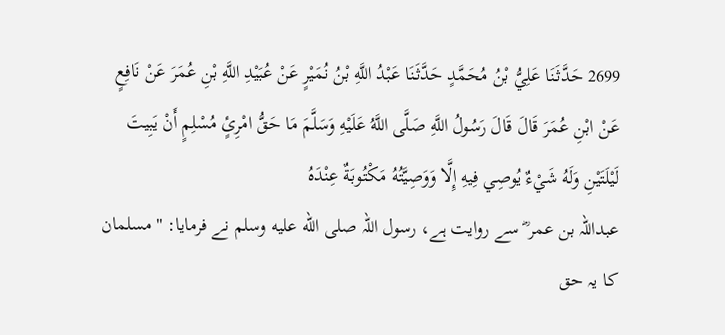2699 حَدَّثَنَا عَلِيُّ بْنُ مُحَمَّدٍ حَدَّثَنَا عَبْدُ اللَّهِ بْنُ نُمَيْرٍ عَنْ عُبَيْدِ اللَّهِ بْنِ عُمَرَ عَنْ نَافِعٍ عَنْ ابْنِ عُمَرَ قَالَ قَالَ رَسُولُ اللَّهِ صَلَّى اللَّهُ عَلَيْهِ وَسَلَّمَ مَا حَقُّ امْرِئٍ مُسْلِمٍ أَنْ يَبِيتَ لَيْلَتَيْنِ وَلَهُ شَيْءٌ يُوصِي فِيهِ إِلَّا وَوَصِيَّتُهُ مَكْتُوبَةٌ عِنْدَهُ
عبداللہ بن عمر ؓ سے روایت ہے، رسول اللہ صلى الله عليه وسلم نے فرمایا: ''مسلمان کا یہ حق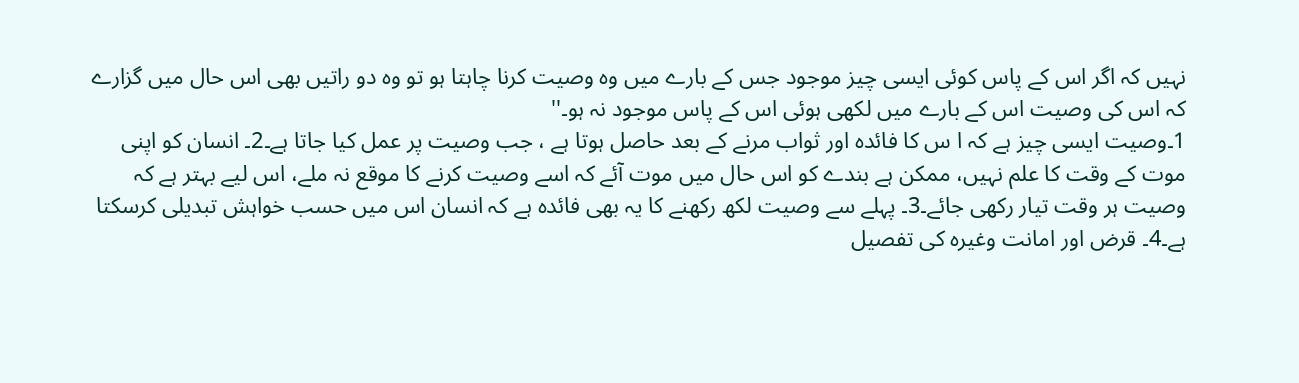نہیں کہ اگر اس کے پاس کوئی ایسی چیز موجود جس کے بارے میں وہ وصیت کرنا چاہتا ہو تو وہ دو راتیں بھی اس حال میں گزارے کہ اس کی وصیت اس کے بارے میں لکھی ہوئی اس کے پاس موجود نہ ہو۔''
1۔وصیت ایسی چیز ہے کہ ا س کا فائدہ اور ثواب مرنے کے بعد حاصل ہوتا ہے ، جب وصیت پر عمل کیا جاتا ہے۔2۔ انسان کو اپنی موت کے وقت کا علم نہیں، ممکن ہے بندے کو اس حال میں موت آئے کہ اسے وصیت کرنے کا موقع نہ ملے، اس لیے بہتر ہے کہ وصیت ہر وقت تیار رکھی جائے۔3۔ پہلے سے وصیت لکھ رکھنے کا یہ بھی فائدہ ہے کہ انسان اس میں حسب خواہش تبدیلی کرسکتا ہے۔4۔ قرض اور امانت وغیرہ کی تفصیل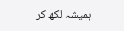ہمیشہ لکھ کر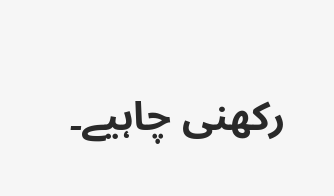رکھنی چاہیے۔